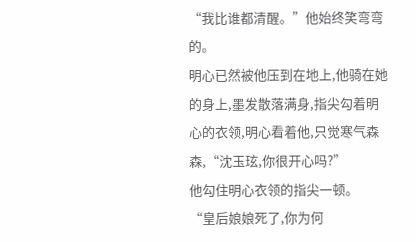“我比谁都清醒。”他始终笑弯弯的。
明心已然被他压到在地上,他骑在她的身上,墨发散落满身,指尖勾着明心的衣领,明心看着他,只觉寒气森森,“沈玉玹,你很开心吗?”
他勾住明心衣领的指尖一顿。
“皇后娘娘死了,你为何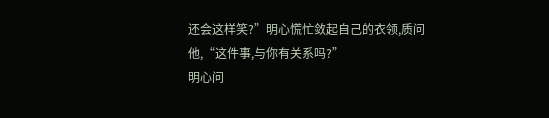还会这样笑?”明心慌忙敛起自己的衣领,质问他,“这件事,与你有关系吗?”
明心问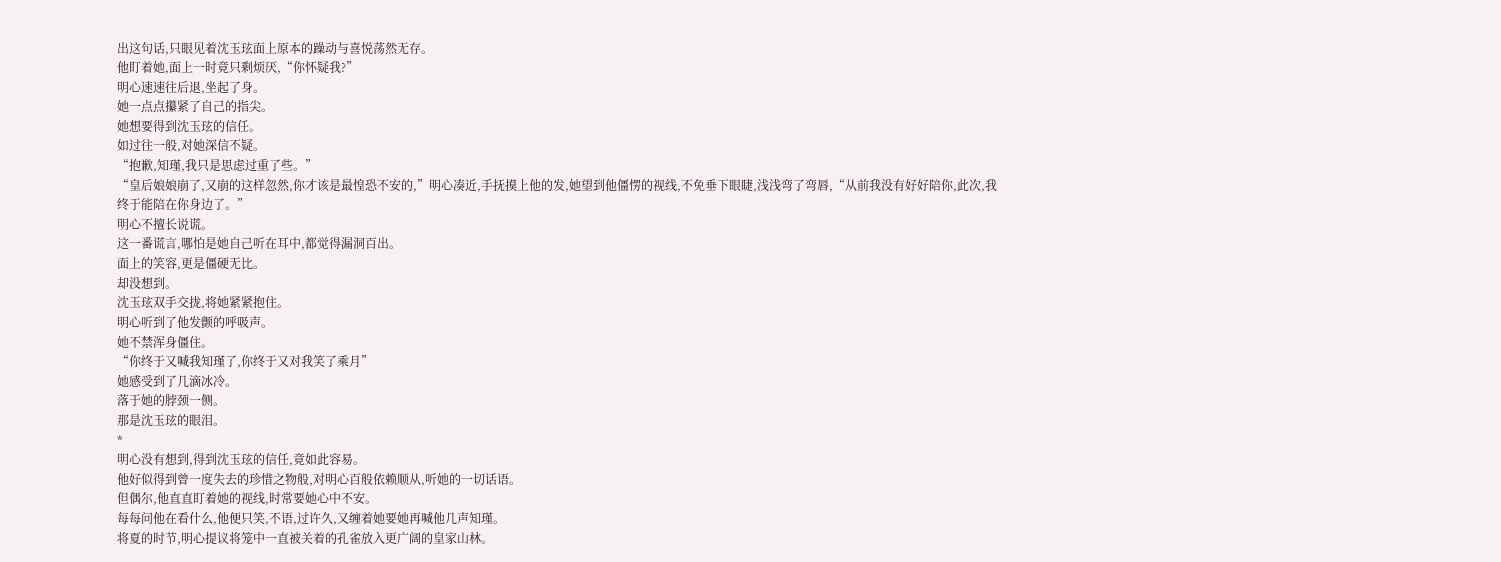出这句话,只眼见着沈玉玹面上原本的躁动与喜悦荡然无存。
他盯着她,面上一时竟只剩烦厌,“你怀疑我?”
明心速速往后退,坐起了身。
她一点点攥紧了自己的指尖。
她想要得到沈玉玹的信任。
如过往一般,对她深信不疑。
“抱歉,知瑾,我只是思虑过重了些。”
“皇后娘娘崩了,又崩的这样忽然,你才该是最惶恐不安的,”明心凑近,手抚摸上他的发,她望到他僵愣的视线,不免垂下眼睫,浅浅弯了弯唇,“从前我没有好好陪你,此次,我终于能陪在你身边了。”
明心不擅长说谎。
这一番谎言,哪怕是她自己听在耳中,都觉得漏洞百出。
面上的笑容,更是僵硬无比。
却没想到。
沈玉玹双手交拢,将她紧紧抱住。
明心听到了他发颤的呼吸声。
她不禁浑身僵住。
“你终于又喊我知瑾了,你终于又对我笑了乘月”
她感受到了几滴冰冷。
落于她的脖颈一侧。
那是沈玉玹的眼泪。
*
明心没有想到,得到沈玉玹的信任,竟如此容易。
他好似得到曾一度失去的珍惜之物般,对明心百般依赖顺从,听她的一切话语。
但偶尔,他直直盯着她的视线,时常要她心中不安。
每每问他在看什么,他便只笑,不语,过许久,又缠着她要她再喊他几声知瑾。
将夏的时节,明心提议将笼中一直被关着的孔雀放入更广阔的皇家山林。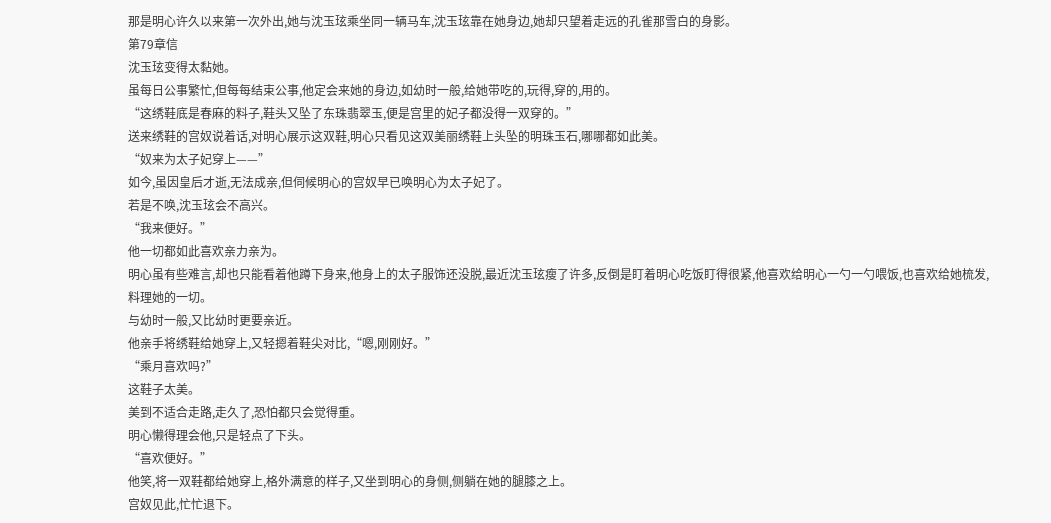那是明心许久以来第一次外出,她与沈玉玹乘坐同一辆马车,沈玉玹靠在她身边,她却只望着走远的孔雀那雪白的身影。
第79章信
沈玉玹变得太黏她。
虽每日公事繁忙,但每每结束公事,他定会来她的身边,如幼时一般,给她带吃的,玩得,穿的,用的。
“这绣鞋底是春麻的料子,鞋头又坠了东珠翡翠玉,便是宫里的妃子都没得一双穿的。”
送来绣鞋的宫奴说着话,对明心展示这双鞋,明心只看见这双美丽绣鞋上头坠的明珠玉石,哪哪都如此美。
“奴来为太子妃穿上——”
如今,虽因皇后才逝,无法成亲,但伺候明心的宫奴早已唤明心为太子妃了。
若是不唤,沈玉玹会不高兴。
“我来便好。”
他一切都如此喜欢亲力亲为。
明心虽有些难言,却也只能看着他蹲下身来,他身上的太子服饰还没脱,最近沈玉玹瘦了许多,反倒是盯着明心吃饭盯得很紧,他喜欢给明心一勺一勺喂饭,也喜欢给她梳发,料理她的一切。
与幼时一般,又比幼时更要亲近。
他亲手将绣鞋给她穿上,又轻摁着鞋尖对比,“嗯,刚刚好。”
“乘月喜欢吗?”
这鞋子太美。
美到不适合走路,走久了,恐怕都只会觉得重。
明心懒得理会他,只是轻点了下头。
“喜欢便好。”
他笑,将一双鞋都给她穿上,格外满意的样子,又坐到明心的身侧,侧躺在她的腿膝之上。
宫奴见此,忙忙退下。